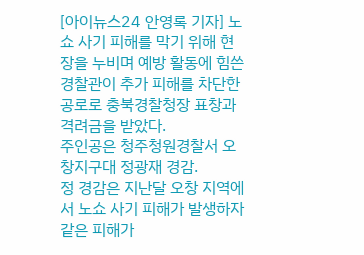[아이뉴스24 안영록 기자] 노쇼 사기 피해를 막기 위해 현장을 누비며 예방 활동에 힘쓴 경찰관이 추가 피해를 차단한 공로로 충북경찰청장 표창과 격려금을 받았다.
주인공은 청주청원경찰서 오창지구대 정광재 경감.
정 경감은 지난달 오창 지역에서 노쇼 사기 피해가 발생하자 같은 피해가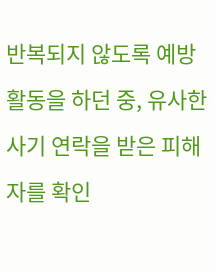반복되지 않도록 예방활동을 하던 중, 유사한 사기 연락을 받은 피해자를 확인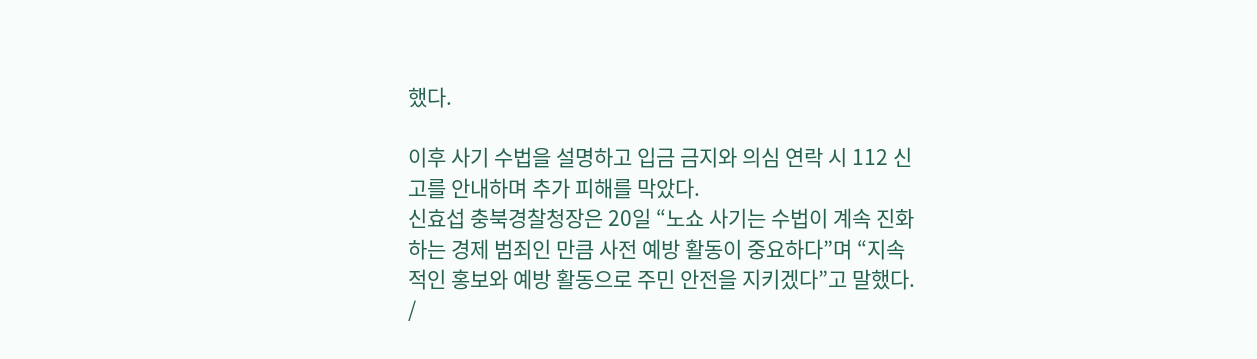했다.

이후 사기 수법을 설명하고 입금 금지와 의심 연락 시 112 신고를 안내하며 추가 피해를 막았다.
신효섭 충북경찰청장은 20일 “노쇼 사기는 수법이 계속 진화하는 경제 범죄인 만큼 사전 예방 활동이 중요하다”며 “지속적인 홍보와 예방 활동으로 주민 안전을 지키겠다”고 말했다.
/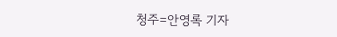청주=안영록 기자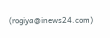(rogiya@inews24.com)